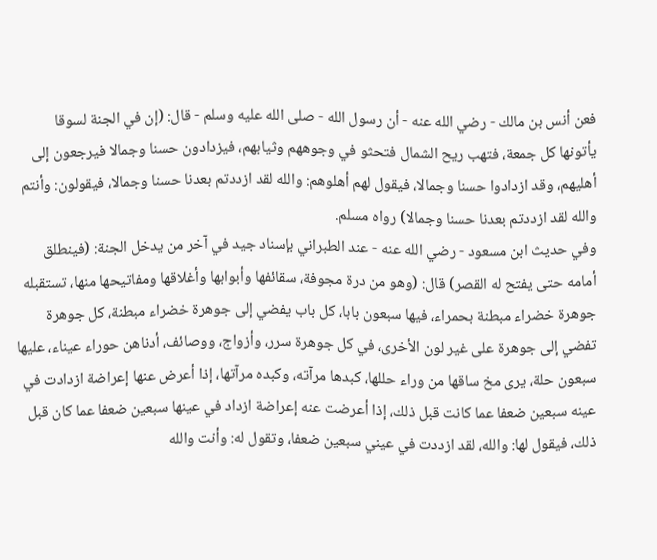فعن أنس بن مالك - رضي الله عنه - أن رسول الله - صلى الله عليه وسلم - قال: (إن في الجنة لسوقا يأتونها كل جمعة، فتهب ريح الشمال فتحثو في وجوههم وثيابهم، فيزدادون حسنا وجمالا فيرجعون إلى أهليهم، وقد ازدادوا حسنا وجمالا، فيقول لهم أهلوهم: والله لقد ازددتم بعدنا حسنا وجمالا، فيقولون: وأنتم والله لقد ازددتم بعدنا حسنا وجمالا) رواه مسلم.
وفي حديث ابن مسعود - رضي الله عنه - عند الطبراني بإسناد جيد في آخر من يدخل الجنة: (فينطلق أمامه حتى يفتح له القصر) قال: (وهو من درة مجوفة، سقائفها وأبوابها وأغلاقها ومفاتيحها منها، تستقبله جوهرة خضراء مبطنة بحمراء، فيها سبعون بابا، كل باب يفضي إلى جوهرة خضراء مبطنة، كل جوهرة تفضي إلى جوهرة على غير لون الأخرى، في كل جوهرة سرر، وأزواج، ووصائف، أدناهن حوراء عيناء، عليها سبعون حلة، يرى مخ ساقها من وراء حللها، كبدها مرآته، وكبده مرآتها، إذا أعرض عنها إعراضة ازدادت في عينه سبعين ضعفا عما كانت قبل ذلك، إذا أعرضت عنه إعراضة ازداد في عينها سبعين ضعفا عما كان قبل ذلك، فيقول لها: والله، لقد ازددت في عيني سبعين ضعفا، وتقول له: وأنت والله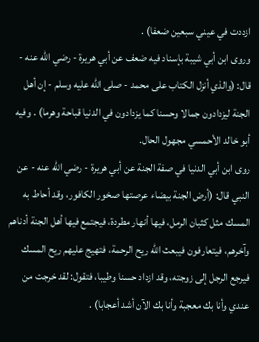ازددت في عيني سبعين ضعفا) .
وروى ابن أبي شيبة بإسناد فيه ضعف عن أبي هريرة - رضي الله عنه - قال: (والذي أنزل الكتاب على محمد - صلى الله عليه وسلم - إن أهل الجنة ليزدادون جمالا وحسنا كما يزدادون في الدنيا قباحة وهرما) . وفيه أبو خالد الأحمسي مجهول الحال.
روى ابن أبي الدنيا في صفة الجنة عن أبي هريرة - رضي الله عنه - عن النبي قال: (أرض الجنة بيضاء عرصتها صخور الكافور، وقد أحاط به المسك مثل كثبان الرمل، فيها أنهار مطردة، فيجتمع فيها أهل الجنة أدناهم وآخرهم، فيتعارفون فيبعث الله ريح الرحمة، فتهيج عليهم ريح المسك فيرجع الرجل إلى زوجته، وقد ازداد حسنا وطيبا، فتقول: لقد خرجت من عندي وأنا بك معجبة وأنا بك الآن أشد أعجابا) .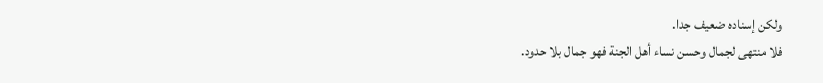ولكن إسناده ضعيف جدا.
فلا منتهى لجمال وحسن نساء أهل الجنة فهو جمال بلا حدود.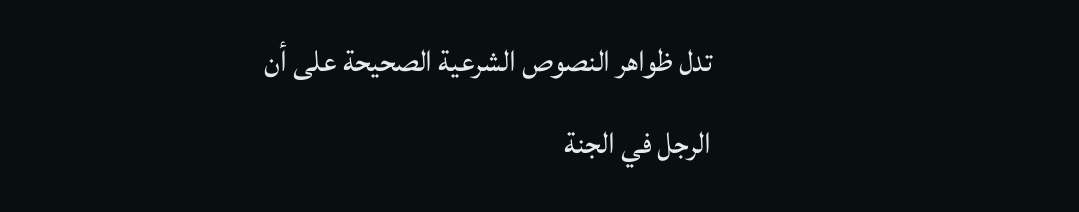تدل ظواهر النصوص الشرعية الصحيحة على أن الرجل في الجنة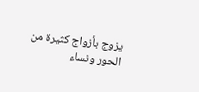يزوج بأزواج كثيرة من الحور ونساء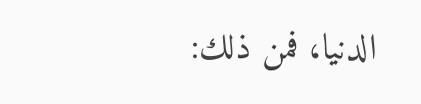الدنيا، فمن ذلك: